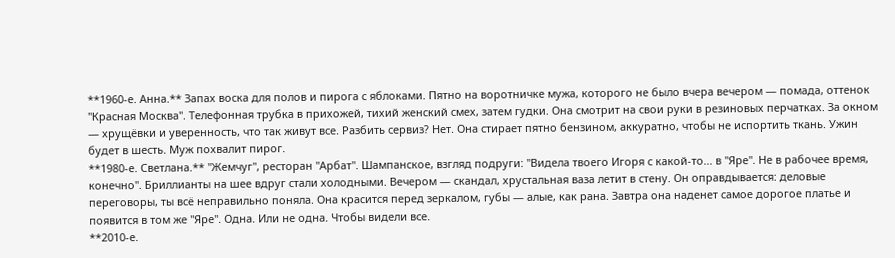**1960-е. Анна.** Запах воска для полов и пирога с яблоками. Пятно на воротничке мужа, которого не было вчера вечером — помада, оттенок "Красная Москва". Телефонная трубка в прихожей, тихий женский смех, затем гудки. Она смотрит на свои руки в резиновых перчатках. За окном — хрущёвки и уверенность, что так живут все. Разбить сервиз? Нет. Она стирает пятно бензином, аккуратно, чтобы не испортить ткань. Ужин будет в шесть. Муж похвалит пирог.
**1980-е. Светлана.** "Жемчуг", ресторан "Арбат". Шампанское, взгляд подруги: "Видела твоего Игоря с какой-то... в "Яре". Не в рабочее время, конечно". Бриллианты на шее вдруг стали холодными. Вечером — скандал, хрустальная ваза летит в стену. Он оправдывается: деловые переговоры, ты всё неправильно поняла. Она красится перед зеркалом, губы — алые, как рана. Завтра она наденет самое дорогое платье и появится в том же "Яре". Одна. Или не одна. Чтобы видели все.
**2010-е.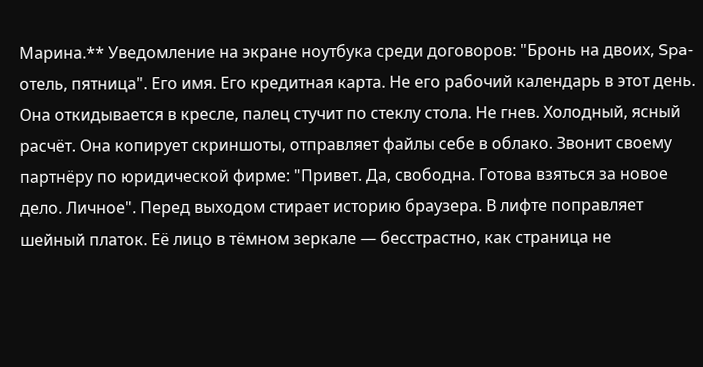Марина.** Уведомление на экране ноутбука среди договоров: "Бронь на двоих, Spa-отель, пятница". Его имя. Его кредитная карта. Не его рабочий календарь в этот день. Она откидывается в кресле, палец стучит по стеклу стола. Не гнев. Холодный, ясный расчёт. Она копирует скриншоты, отправляет файлы себе в облако. Звонит своему партнёру по юридической фирме: "Привет. Да, свободна. Готова взяться за новое дело. Личное". Перед выходом стирает историю браузера. В лифте поправляет шейный платок. Её лицо в тёмном зеркале — бесстрастно, как страница не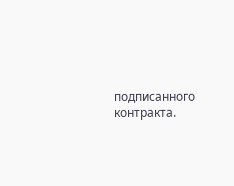подписанного контракта.